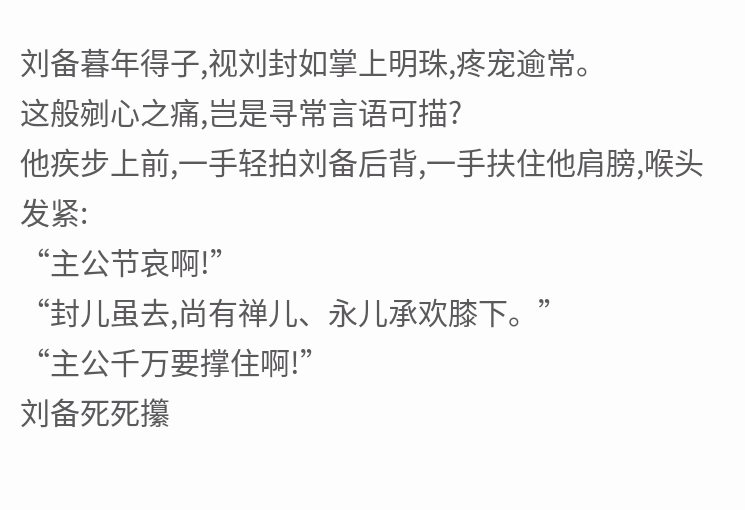刘备暮年得子,视刘封如掌上明珠,疼宠逾常。
这般剜心之痛,岂是寻常言语可描?
他疾步上前,一手轻拍刘备后背,一手扶住他肩膀,喉头发紧:
“主公节哀啊!”
“封儿虽去,尚有禅儿、永儿承欢膝下。”
“主公千万要撑住啊!”
刘备死死攥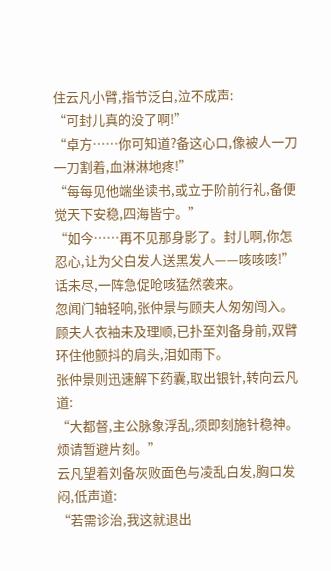住云凡小臂,指节泛白,泣不成声:
“可封儿真的没了啊!”
“卓方……你可知道?备这心口,像被人一刀一刀割着,血淋淋地疼!”
“每每见他端坐读书,或立于阶前行礼,备便觉天下安稳,四海皆宁。”
“如今……再不见那身影了。封儿啊,你怎忍心,让为父白发人送黑发人——咳咳咳!”话未尽,一阵急促呛咳猛然袭来。
忽闻门轴轻响,张仲景与顾夫人匆匆闯入。
顾夫人衣袖未及理顺,已扑至刘备身前,双臂环住他颤抖的肩头,泪如雨下。
张仲景则迅速解下药囊,取出银针,转向云凡道:
“大都督,主公脉象浮乱,须即刻施针稳神。烦请暂避片刻。”
云凡望着刘备灰败面色与凌乱白发,胸口发闷,低声道:
“若需诊治,我这就退出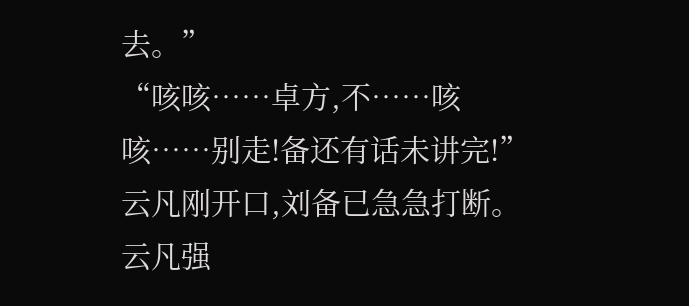去。”
“咳咳……卓方,不……咳咳……别走!备还有话未讲完!”
云凡刚开口,刘备已急急打断。
云凡强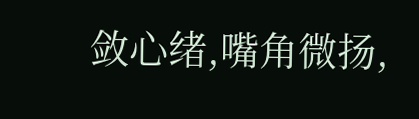敛心绪,嘴角微扬,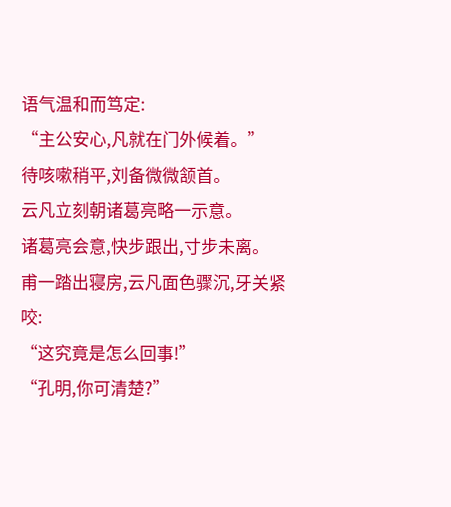语气温和而笃定:
“主公安心,凡就在门外候着。”
待咳嗽稍平,刘备微微颔首。
云凡立刻朝诸葛亮略一示意。
诸葛亮会意,快步跟出,寸步未离。
甫一踏出寝房,云凡面色骤沉,牙关紧咬:
“这究竟是怎么回事!”
“孔明,你可清楚?”